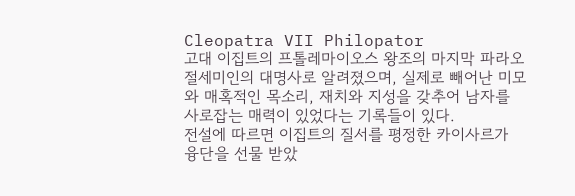Cleopatra VII Philopator
고대 이집트의 프톨레마이오스 왕조의 마지막 파라오
절세미인의 대명사로 알려졌으며, 실제로 빼어난 미모와 매혹적인 목소리, 재치와 지성을 갖추어 남자를 사로잡는 매력이 있었다는 기록들이 있다.
전설에 따르면 이집트의 질서를 평정한 카이사르가 융단을 선물 받았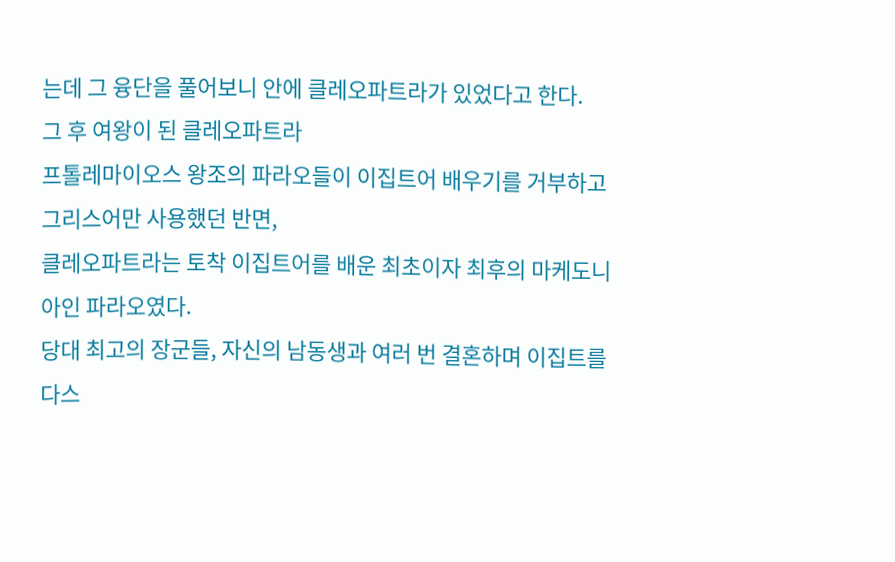는데 그 융단을 풀어보니 안에 클레오파트라가 있었다고 한다.
그 후 여왕이 된 클레오파트라
프톨레마이오스 왕조의 파라오들이 이집트어 배우기를 거부하고 그리스어만 사용했던 반면,
클레오파트라는 토착 이집트어를 배운 최초이자 최후의 마케도니아인 파라오였다.
당대 최고의 장군들, 자신의 남동생과 여러 번 결혼하며 이집트를 다스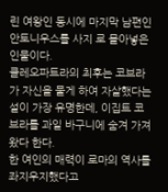린 여왕인 동시에 마지막 남편인 안토니우스를 사지 로 몰아넣은 인물이다.
클레오파트라의 최후는 코브라가 자신을 물게 하여 자살했다는 설이 가장 유명한데, 이집트 코브라를 과일 바구니에 숨겨 가져왔다 한다.
한 여인의 매력이 로마의 역사를 좌지우지했다고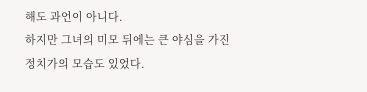해도 과언이 아니다.
하지만 그녀의 미모 뒤에는 큰 야심을 가진 정치가의 모습도 있었다.